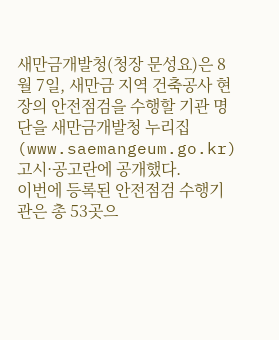새만금개발청(청장 문성요)은 8월 7일, 새만금 지역 건축공사 현장의 안전점검을 수행할 기관 명단을 새만금개발청 누리집(www.saemangeum.go.kr) 고시·공고란에 공개했다.
이번에 등록된 안전점검 수행기관은 총 53곳으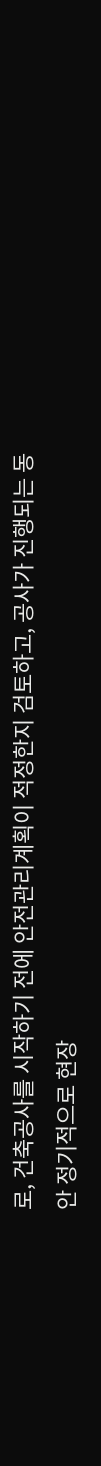로, 건축공사를 시작하기 전에 안전관리계획이 적정한지 검토하고, 공사가 진행되는 동안 정기적으로 현장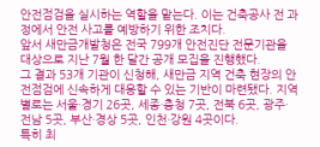안전점검을 실시하는 역할을 맡는다. 이는 건축공사 전 과정에서 안전 사고를 예방하기 위한 조치다.
앞서 새만금개발청은 전국 799개 안전진단 전문기관을 대상으로 지난 7월 한 달간 공개 모집을 진행했다.
그 결과 53개 기관이 신청해, 새만금 지역 건축 현장의 안전점검에 신속하게 대응할 수 있는 기반이 마련됐다. 지역별로는 서울·경기 26곳, 세종·충청 7곳, 전북 6곳, 광주·전남 5곳, 부산·경상 5곳, 인천·강원 4곳이다.
특히 최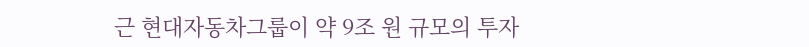근 현대자동차그룹이 약 9조 원 규모의 투자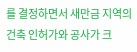를 결정하면서 새만금 지역의 건축 인허가와 공사가 크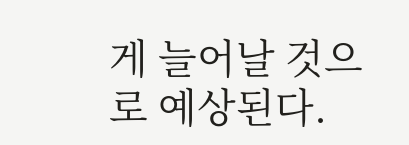게 늘어날 것으로 예상된다.